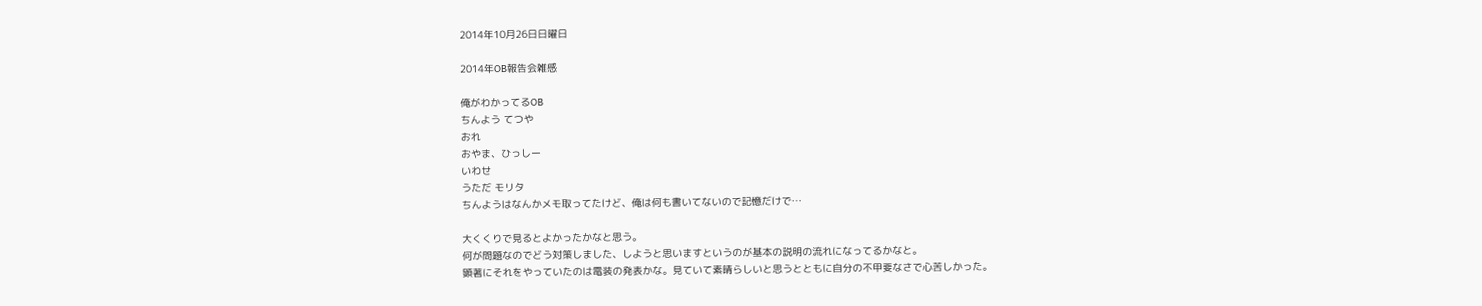2014年10月26日日曜日

2014年OB報告会雑感

俺がわかってるOB
ちんよう てつや
おれ
おやま、ひっしー
いわせ
うただ モリタ
ちんようはなんかメモ取ってたけど、俺は何も書いてないので記憶だけで…

大くくりで見るとよかったかなと思う。
何が問題なのでどう対策しました、しようと思いますというのが基本の説明の流れになってるかなと。
顕著にそれをやっていたのは電装の発表かな。見ていて素晴らしいと思うとともに自分の不甲斐なさで心苦しかった。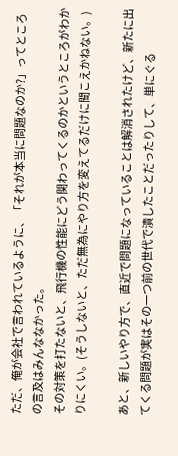ただ、俺が会社で言われているように、「それが本当に問題なのか?」ってところの言及はみんななかった。
その対策を打たないと、飛行機の性能にどう関わってくるのかというところがわかりにくい。(そうしないと、ただ無為にやり方を変えてるだけに聞こえかねない。)

あと、新しいやり方で、直近で問題になっていることは解消されたけど、新たに出てくる問題が実はその一つ前の世代で潰したことだったりして、単にぐる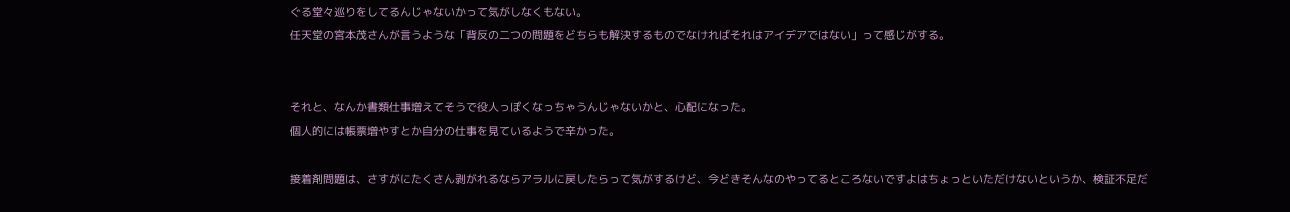ぐる堂々巡りをしてるんじゃないかって気がしなくもない。
任天堂の宮本茂さんが言うような「背反の二つの問題をどちらも解決するものでなければそれはアイデアではない」って感じがする。


それと、なんか書類仕事増えてそうで役人っぽくなっちゃうんじゃないかと、心配になった。
個人的には帳票増やすとか自分の仕事を見ているようで辛かった。

接着剤問題は、さすがにたくさん剥がれるならアラルに戻したらって気がするけど、今どきそんなのやってるところないですよはちょっといただけないというか、検証不足だ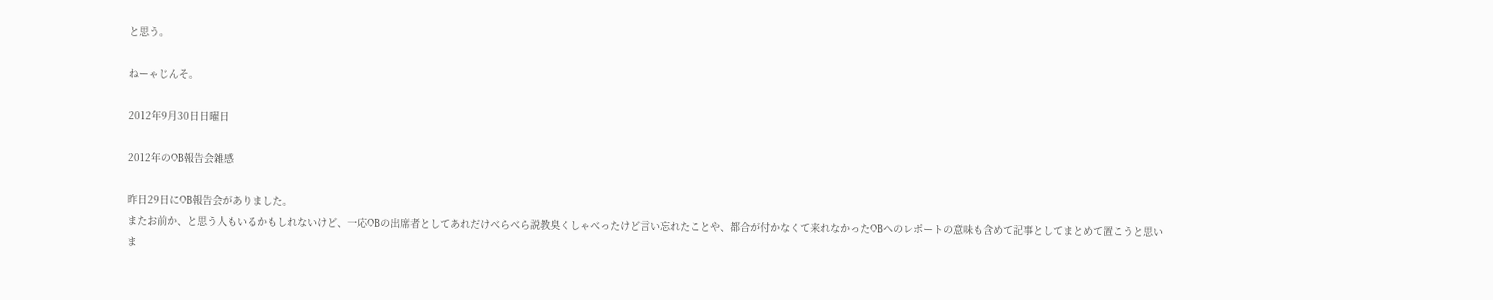と思う。

ねーゃじんそ。

2012年9月30日日曜日

2012年のOB報告会雑感

昨日29日にOB報告会がありました。
またお前か、と思う人もいるかもしれないけど、一応OBの出席者としてあれだけべらべら説教臭くしゃべったけど言い忘れたことや、都合が付かなくて来れなかったOBへのレポートの意味も含めて記事としてまとめて置こうと思いま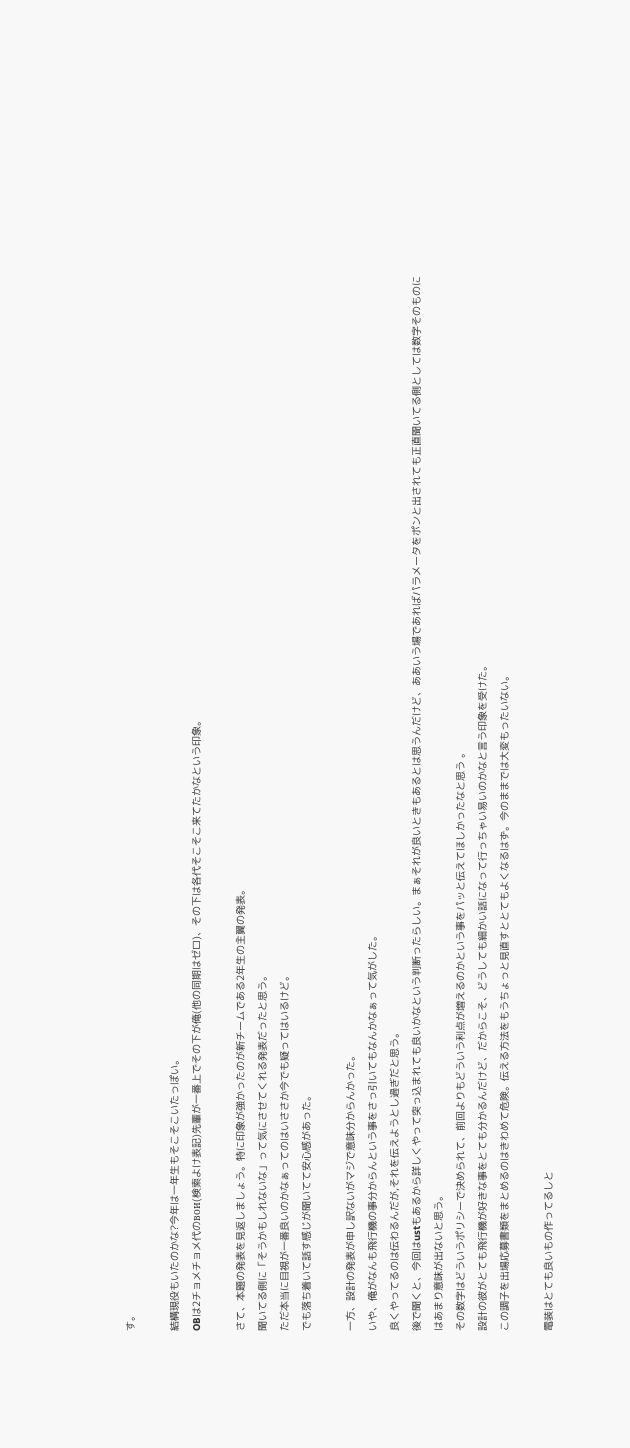す。

結構現役もいたのかな?今年は一年生もそこそこいたっぽい。
OBは2チョメチョメ代のвои(検索よけ表記)先輩が一番上でその下が俺(他の同期はゼロ)、その下は各代そこそこ来てたかなという印象。

さて、本題の発表を見返しましょう。特に印象が強かったのが新チームである2年生の主翼の発表。
聞いてる側に「そうかもしれないな」って気にさせてくれる発表だったと思う。
ただ本当に目視が一番良いのかなぁってのはいささか今でも疑ってはいるけど。
でも落ち着いて話す感じが聞いてて安心感があった。

一方、設計の発表が申し訳ないがマジで意味分からんかった。
いや、俺がなんも飛行機の事分からんという事をさっ引いてもなんかなぁって気がした。
良くやってるのは伝わるんだが,それを伝えようとし過ぎだと思う。
後で聞くと、今回はustもあるから詳しくやって突っ込まれても良いかなという判断ったらしい。まぁそれが良いときもあるとは思うんだけど、ああいう場であればパラメータをポンと出されても正直聞いてる側としては数字そのものにはあまり意味が出ないと思う。
その数字はどういうポリシーで決められて、前回よりもどういう利点が増えるのかという事をパッと伝えてほしかったなと思う 。
設計の彼がとても飛行機が好きな事をとても分かるんだけど、だからこそ、どうしても細かい話になって行っちゃい易いのかなと言う印象を受けた。
この調子を出場応募書類をまとめるのはきわめて危険。伝える方法をもうちょっと見直すととてもよくなるはず。今のままでは大変もったいない。

電装はとても良いもの作ってるしと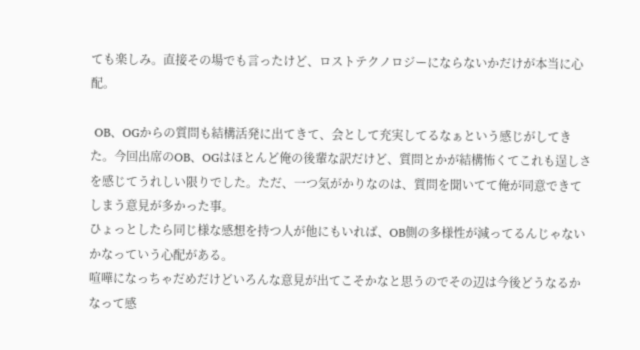ても楽しみ。直接その場でも言ったけど、ロストテクノロジーにならないかだけが本当に心配。

 OB、OGからの質問も結構活発に出てきて、会として充実してるなぁという感じがしてきた。今回出席のOB、OGはほとんど俺の後輩な訳だけど、質問とかが結構怖くてこれも逞しさを感じてうれしい限りでした。ただ、一つ気がかりなのは、質問を聞いてて俺が同意できてしまう意見が多かった事。
ひょっとしたら同じ様な感想を持つ人が他にもいれば、OB側の多様性が減ってるんじゃないかなっていう心配がある。
喧嘩になっちゃだめだけどいろんな意見が出てこそかなと思うのでその辺は今後どうなるかなって感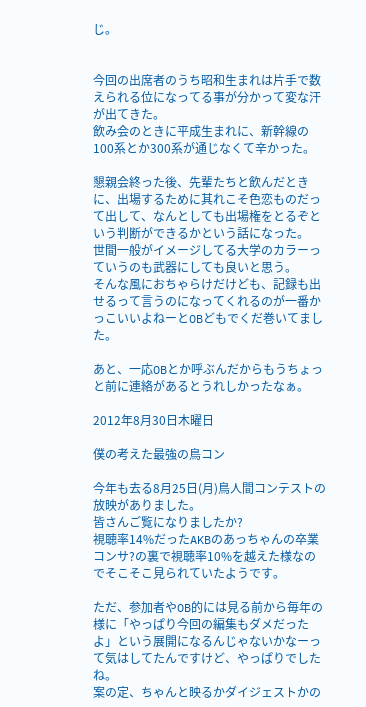じ。


今回の出席者のうち昭和生まれは片手で数えられる位になってる事が分かって変な汗が出てきた。
飲み会のときに平成生まれに、新幹線の100系とか300系が通じなくて辛かった。

懇親会終った後、先輩たちと飲んだときに、出場するために其れこそ色恋ものだって出して、なんとしても出場権をとるぞという判断ができるかという話になった。
世間一般がイメージしてる大学のカラーっていうのも武器にしても良いと思う。
そんな風におちゃらけだけども、記録も出せるって言うのになってくれるのが一番かっこいいよねーとOBどもでくだ巻いてました。

あと、一応OBとか呼ぶんだからもうちょっと前に連絡があるとうれしかったなぁ。

2012年8月30日木曜日

僕の考えた最強の鳥コン

今年も去る8月25日(月)鳥人間コンテストの放映がありました。
皆さんご覧になりましたか?
視聴率14%だったAKBのあっちゃんの卒業コンサ?の裏で視聴率10%を越えた様なのでそこそこ見られていたようです。

ただ、参加者やOB的には見る前から毎年の様に「やっぱり今回の編集もダメだったよ」という展開になるんじゃないかなーって気はしてたんですけど、やっぱりでしたね。
案の定、ちゃんと映るかダイジェストかの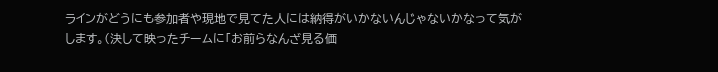ラインがどうにも参加者や現地で見てた人には納得がいかないんじゃないかなって気がします。(決して映ったチームに「お前らなんざ見る価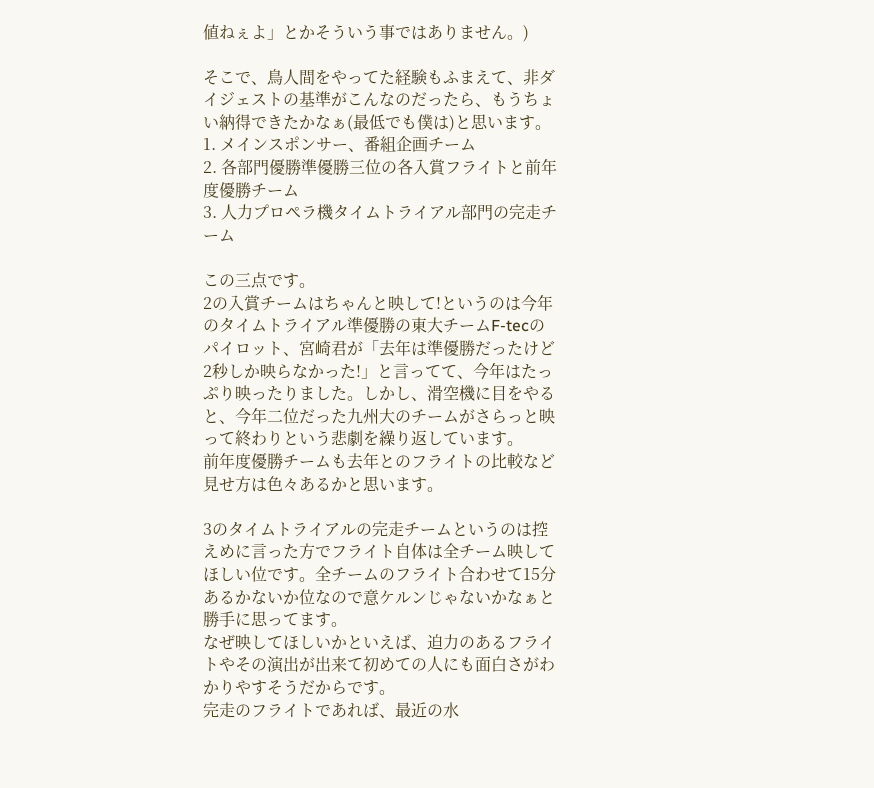値ねぇよ」とかそういう事ではありません。)

そこで、鳥人間をやってた経験もふまえて、非ダイジェストの基準がこんなのだったら、もうちょい納得できたかなぁ(最低でも僕は)と思います。
1. メインスポンサー、番組企画チーム
2. 各部門優勝準優勝三位の各入賞フライトと前年度優勝チーム
3. 人力プロペラ機タイムトライアル部門の完走チーム

この三点です。
2の入賞チームはちゃんと映して!というのは今年のタイムトライアル準優勝の東大チームF-tecのパイロット、宮崎君が「去年は準優勝だったけど2秒しか映らなかった!」と言ってて、今年はたっぷり映ったりました。しかし、滑空機に目をやると、今年二位だった九州大のチームがさらっと映って終わりという悲劇を繰り返しています。
前年度優勝チームも去年とのフライトの比較など見せ方は色々あるかと思います。

3のタイムトライアルの完走チームというのは控えめに言った方でフライト自体は全チーム映してほしい位です。全チームのフライト合わせて15分あるかないか位なので意ケルンじゃないかなぁと勝手に思ってます。
なぜ映してほしいかといえば、迫力のあるフライトやその演出が出来て初めての人にも面白さがわかりやすそうだからです。
完走のフライトであれば、最近の水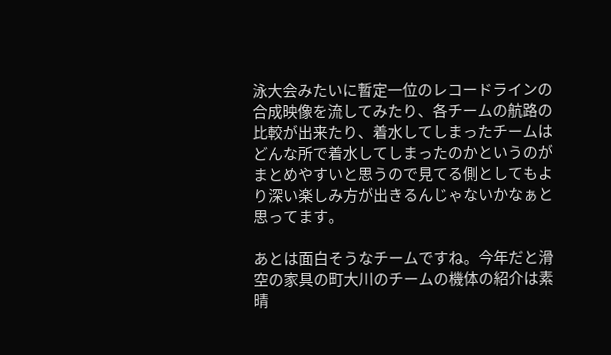泳大会みたいに暫定一位のレコードラインの合成映像を流してみたり、各チームの航路の比較が出来たり、着水してしまったチームはどんな所で着水してしまったのかというのがまとめやすいと思うので見てる側としてもより深い楽しみ方が出きるんじゃないかなぁと思ってます。

あとは面白そうなチームですね。今年だと滑空の家具の町大川のチームの機体の紹介は素晴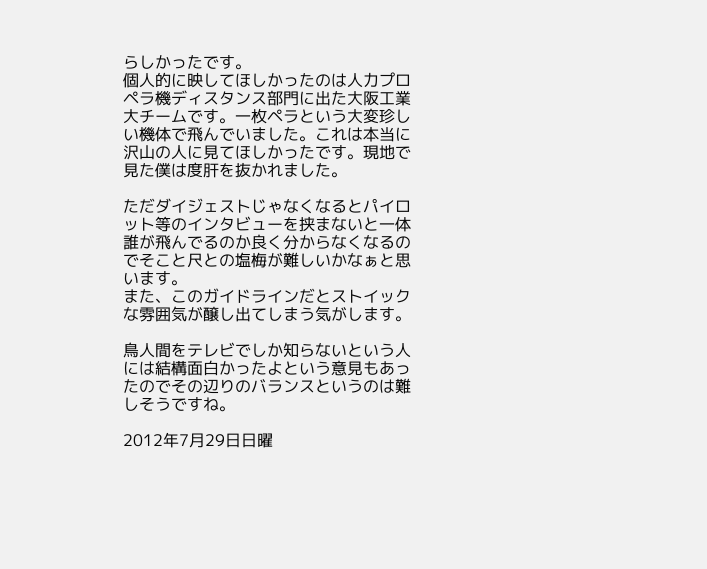らしかったです。
個人的に映してほしかったのは人力プロペラ機ディスタンス部門に出た大阪工業大チームです。一枚ペラという大変珍しい機体で飛んでいました。これは本当に沢山の人に見てほしかったです。現地で見た僕は度肝を抜かれました。

ただダイジェストじゃなくなるとパイロット等のインタビューを挟まないと一体誰が飛んでるのか良く分からなくなるのでそこと尺との塩梅が難しいかなぁと思います。
また、このガイドラインだとストイックな雰囲気が醸し出てしまう気がします。

鳥人間をテレビでしか知らないという人には結構面白かったよという意見もあったのでその辺りのバランスというのは難しそうですね。

2012年7月29日日曜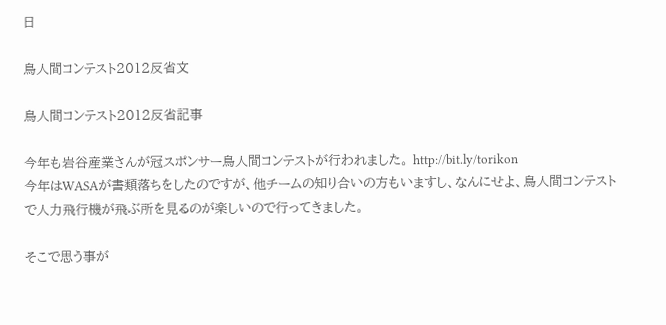日

鳥人間コンテスト2012反省文

鳥人間コンテスト2012反省記事

今年も岩谷産業さんが冠スポンサー鳥人間コンテストが行われました。 http://bit.ly/torikon
今年はWASAが書類落ちをしたのですが、他チームの知り合いの方もいますし、なんにせよ、鳥人間コンテストで人力飛行機が飛ぶ所を見るのが楽しいので行ってきました。

そこで思う事が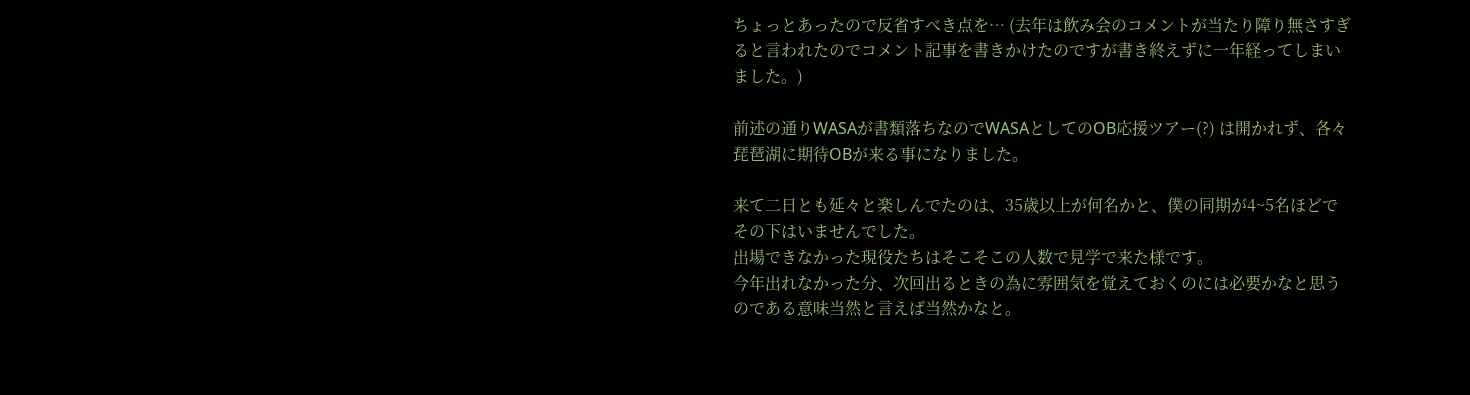ちょっとあったので反省すべき点を… (去年は飲み会のコメントが当たり障り無さすぎると言われたのでコメント記事を書きかけたのですが書き終えずに一年経ってしまいました。)

前述の通りWASAが書類落ちなのでWASAとしてのOB応援ツアー(?) は開かれず、各々琵琶湖に期待OBが来る事になりました。

来て二日とも延々と楽しんでたのは、35歳以上が何名かと、僕の同期が4~5名ほどでその下はいませんでした。
出場できなかった現役たちはそこそこの人数で見学で来た様です。
今年出れなかった分、次回出るときの為に雰囲気を覚えておくのには必要かなと思うのである意味当然と言えば当然かなと。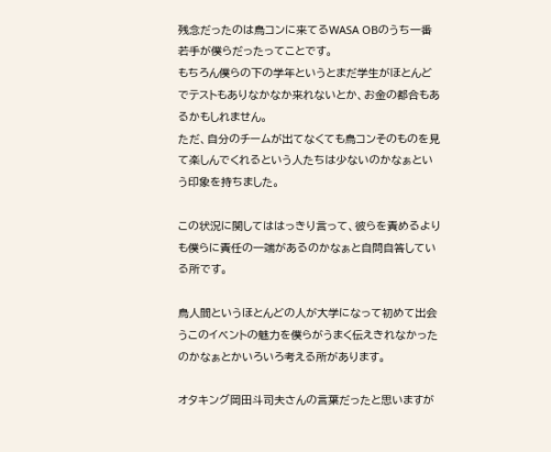残念だったのは鳥コンに来てるWASA OBのうち一番若手が僕らだったってことです。
もちろん僕らの下の学年というとまだ学生がほとんどでテストもありなかなか来れないとか、お金の都合もあるかもしれません。
ただ、自分のチームが出てなくても鳥コンそのものを見て楽しんでくれるという人たちは少ないのかなぁという印象を持ちました。

この状況に関してははっきり言って、彼らを責めるよりも僕らに責任の一端があるのかなぁと自問自答している所です。

鳥人間というほとんどの人が大学になって初めて出会うこのイベントの魅力を僕らがうまく伝えきれなかったのかなぁとかいろいろ考える所があります。

オタキング岡田斗司夫さんの言葉だったと思いますが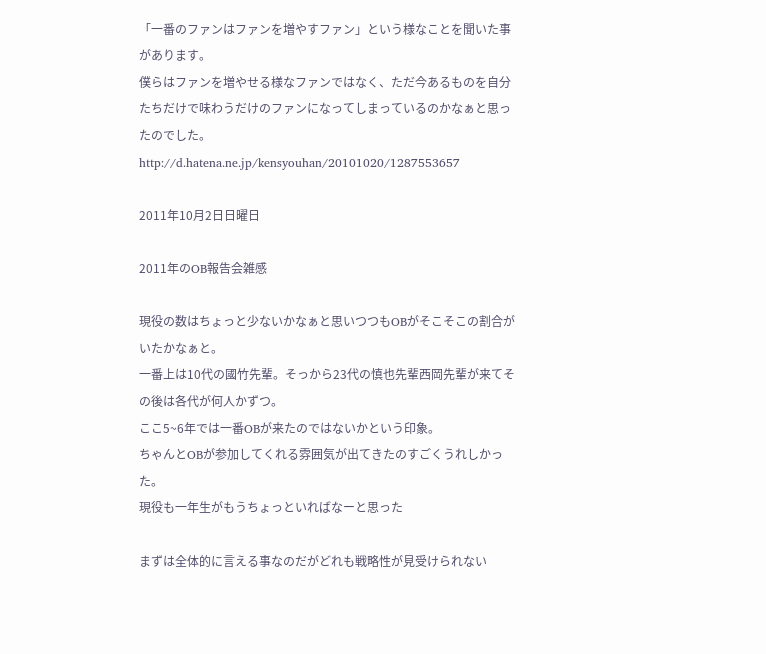「一番のファンはファンを増やすファン」という様なことを聞いた事があります。
僕らはファンを増やせる様なファンではなく、ただ今あるものを自分たちだけで味わうだけのファンになってしまっているのかなぁと思ったのでした。
http://d.hatena.ne.jp/kensyouhan/20101020/1287553657

2011年10月2日日曜日

2011年のOB報告会雑感

現役の数はちょっと少ないかなぁと思いつつもOBがそこそこの割合がいたかなぁと。
一番上は10代の國竹先輩。そっから23代の慎也先輩西岡先輩が来てその後は各代が何人かずつ。
ここ5~6年では一番OBが来たのではないかという印象。
ちゃんとOBが参加してくれる雰囲気が出てきたのすごくうれしかった。
現役も一年生がもうちょっといればなーと思った

まずは全体的に言える事なのだがどれも戦略性が見受けられない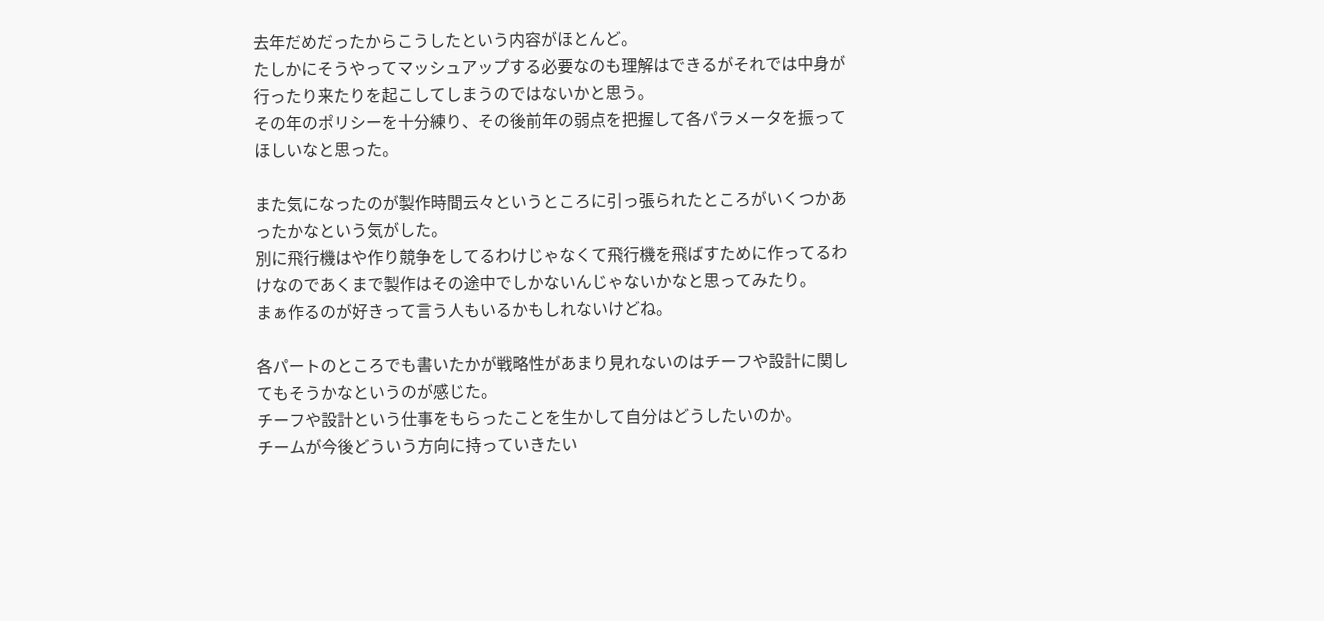去年だめだったからこうしたという内容がほとんど。
たしかにそうやってマッシュアップする必要なのも理解はできるがそれでは中身が行ったり来たりを起こしてしまうのではないかと思う。
その年のポリシーを十分練り、その後前年の弱点を把握して各パラメータを振ってほしいなと思った。

また気になったのが製作時間云々というところに引っ張られたところがいくつかあったかなという気がした。
別に飛行機はや作り競争をしてるわけじゃなくて飛行機を飛ばすために作ってるわけなのであくまで製作はその途中でしかないんじゃないかなと思ってみたり。
まぁ作るのが好きって言う人もいるかもしれないけどね。

各パートのところでも書いたかが戦略性があまり見れないのはチーフや設計に関してもそうかなというのが感じた。
チーフや設計という仕事をもらったことを生かして自分はどうしたいのか。
チームが今後どういう方向に持っていきたい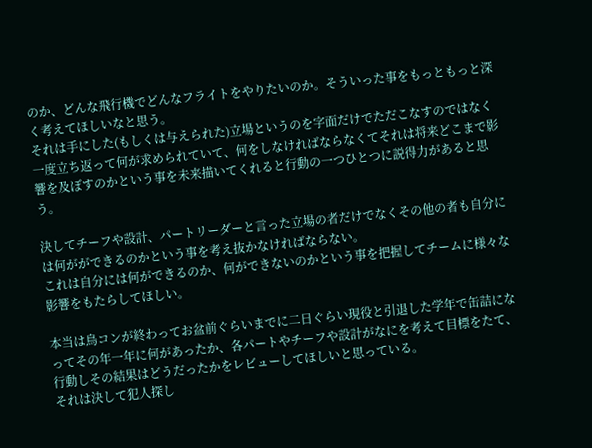のか、どんな飛行機でどんなフライトをやりたいのか。そういった事をもっともっと深く考えてほしいなと思う。
それは手にした(もしくは与えられた)立場というのを字面だけでただこなすのではなく一度立ち返って何が求められていて、何をしなければならなくてそれは将来どこまで影響を及ぼすのかという事を未来描いてくれると行動の一つひとつに説得力があると思う。

決してチーフや設計、パートリーダーと言った立場の者だけでなくその他の者も自分には何がができるのかという事を考え抜かなければならない。
これは自分には何ができるのか、何ができないのかという事を把握してチームに様々な影響をもたらしてほしい。

本当は鳥コンが終わってお盆前ぐらいまでに二日ぐらい現役と引退した学年で缶詰になってその年一年に何があったか、各パートやチーフや設計がなにを考えて目標をたて、行動しその結果はどうだったかをレビューしてほしいと思っている。
それは決して犯人探し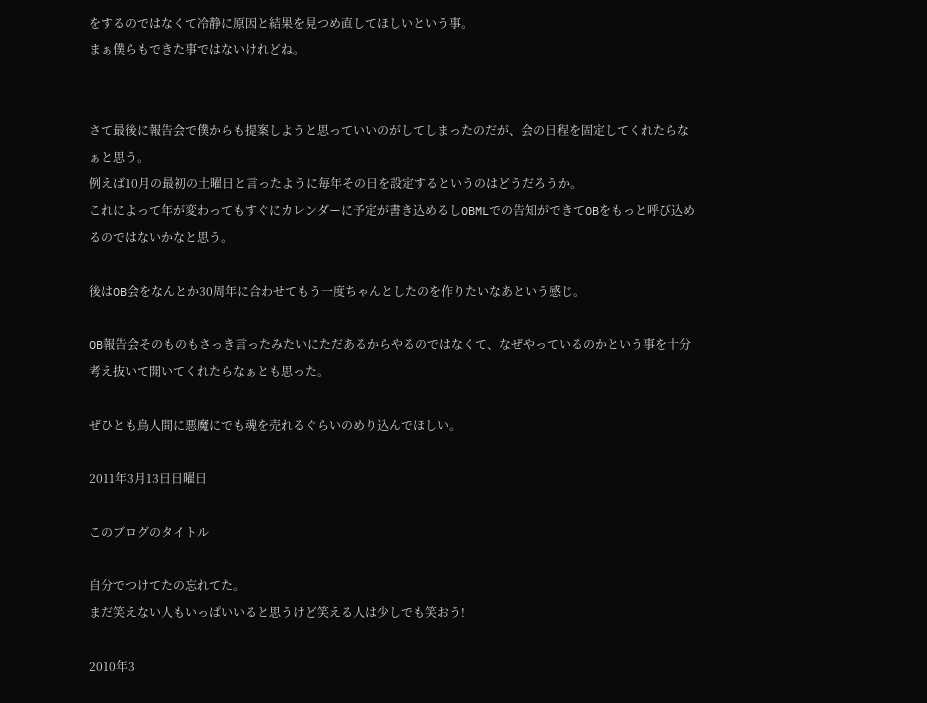をするのではなくて冷静に原因と結果を見つめ直してほしいという事。
まぁ僕らもできた事ではないけれどね。


さて最後に報告会で僕からも提案しようと思っていいのがしてしまったのだが、会の日程を固定してくれたらなぁと思う。
例えば10月の最初の土曜日と言ったように毎年その日を設定するというのはどうだろうか。
これによって年が変わってもすぐにカレンダーに予定が書き込めるしOBMLでの告知ができてOBをもっと呼び込めるのではないかなと思う。

後はOB会をなんとか30周年に合わせてもう一度ちゃんとしたのを作りたいなあという感じ。

OB報告会そのものもさっき言ったみたいにただあるからやるのではなくて、なぜやっているのかという事を十分考え抜いて開いてくれたらなぁとも思った。

ぜひとも鳥人間に悪魔にでも魂を売れるぐらいのめり込んでほしい。

2011年3月13日日曜日

このブログのタイトル

自分でつけてたの忘れてた。
まだ笑えない人もいっぱいいると思うけど笑える人は少しでも笑おう!

2010年3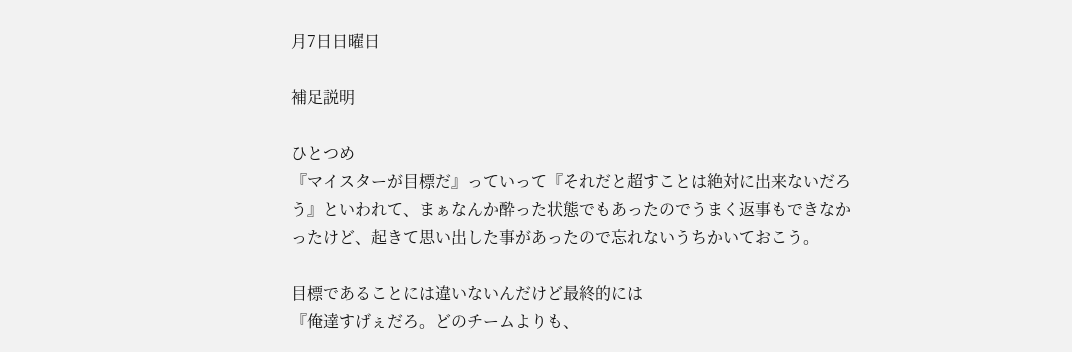月7日日曜日

補足説明

ひとつめ
『マイスターが目標だ』っていって『それだと超すことは絶対に出来ないだろう』といわれて、まぁなんか酔った状態でもあったのでうまく返事もできなかったけど、起きて思い出した事があったので忘れないうちかいておこう。

目標であることには違いないんだけど最終的には
『俺達すげぇだろ。どのチームよりも、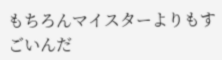もちろんマイスターよりもすごいんだ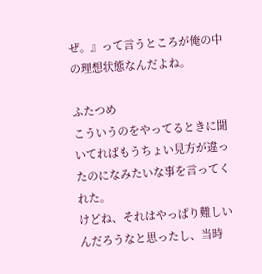ぜ。』って言うところが俺の中の理想状態なんだよね。

ふたつめ
こういうのをやってるときに聞いてればもうちょい見方が違ったのになみたいな事を言ってくれた。
けどね、それはやっぱり難しいんだろうなと思ったし、当時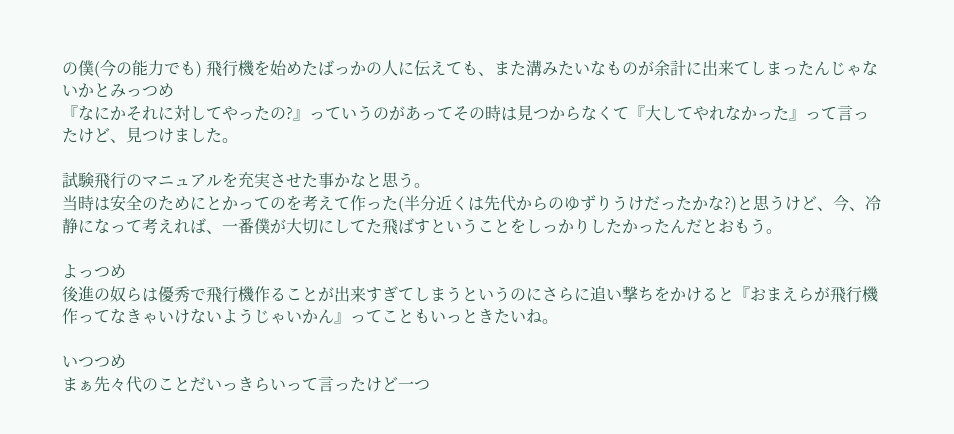の僕(今の能力でも) 飛行機を始めたばっかの人に伝えても、また溝みたいなものが余計に出来てしまったんじゃないかとみっつめ
『なにかそれに対してやったの?』っていうのがあってその時は見つからなくて『大してやれなかった』って言ったけど、見つけました。

試験飛行のマニュアルを充実させた事かなと思う。
当時は安全のためにとかってのを考えて作った(半分近くは先代からのゆずりうけだったかな?)と思うけど、今、冷静になって考えれば、一番僕が大切にしてた飛ばすということをしっかりしたかったんだとおもう。

よっつめ
後進の奴らは優秀で飛行機作ることが出来すぎてしまうというのにさらに追い撃ちをかけると『おまえらが飛行機作ってなきゃいけないようじゃいかん』ってこともいっときたいね。

いつつめ
まぁ先々代のことだいっきらいって言ったけど一つ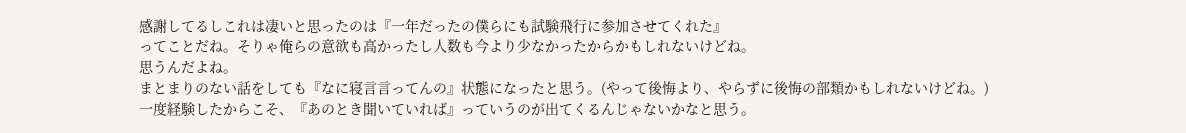感謝してるしこれは凄いと思ったのは『一年だったの僕らにも試験飛行に参加させてくれた』
ってことだね。そりゃ俺らの意欲も高かったし人数も今より少なかったからかもしれないけどね。
思うんだよね。
まとまりのない話をしても『なに寝言言ってんの』状態になったと思う。(やって後悔より、やらずに後悔の部類かもしれないけどね。)
一度経験したからこそ、『あのとき聞いていれば』っていうのが出てくるんじゃないかなと思う。